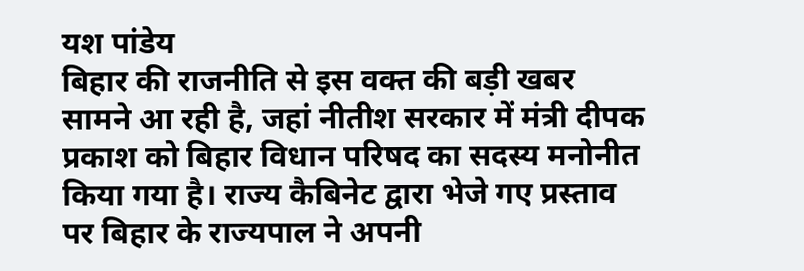यश पांडेय
बिहार की राजनीति से इस वक्त की बड़ी खबर सामने आ रही है, जहां नीतीश सरकार में मंत्री दीपक प्रकाश को बिहार विधान परिषद का सदस्य मनोनीत किया गया है। राज्य कैबिनेट द्वारा भेजे गए प्रस्ताव पर बिहार के राज्यपाल ने अपनी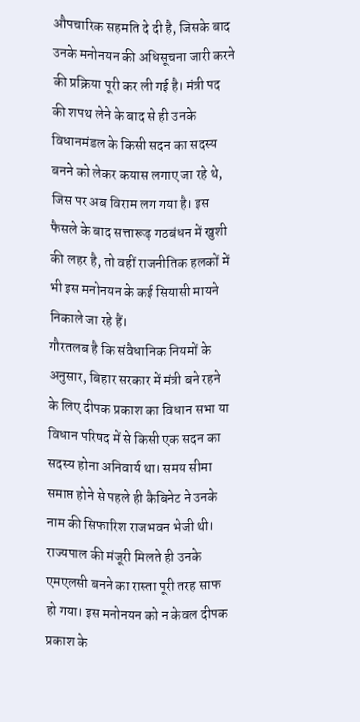औपचारिक सहमति दे दी है, जिसके बाद उनके मनोनयन की अधिसूचना जारी करने की प्रक्रिया पूरी कर ली गई है। मंत्री पद की शपथ लेने के बाद से ही उनके विधानमंडल के किसी सदन का सदस्य बनने को लेकर कयास लगाए जा रहे थे, जिस पर अब विराम लग गया है। इस फैसले के बाद सत्तारूढ़ गठबंधन में खुशी की लहर है, तो वहीं राजनीतिक हलकों में भी इस मनोनयन के कई सियासी मायने निकाले जा रहे हैं।
गौरतलब है कि संवैधानिक नियमों के अनुसार, बिहार सरकार में मंत्री बने रहने के लिए दीपक प्रकाश का विधान सभा या विधान परिषद में से किसी एक सदन का सदस्य होना अनिवार्य था। समय सीमा समाप्त होने से पहले ही कैबिनेट ने उनके नाम की सिफारिश राजभवन भेजी थी। राज्यपाल की मंजूरी मिलते ही उनके एमएलसी बनने का रास्ता पूरी तरह साफ हो गया। इस मनोनयन को न केवल दीपक प्रकाश के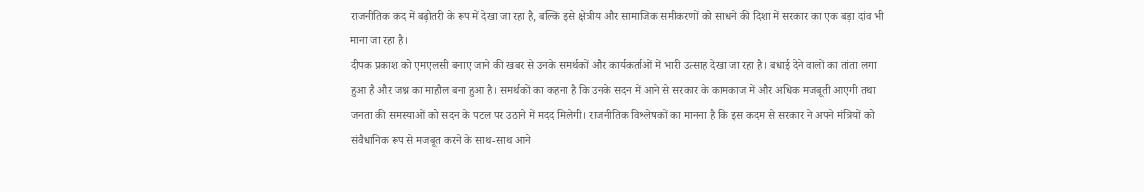राजनीतिक कद में बढ़ोतरी के रूप में देखा जा रहा है, बल्कि इसे क्षेत्रीय और सामाजिक समीकरणों को साधने की दिशा में सरकार का एक बड़ा दांव भी माना जा रहा है।
दीपक प्रकाश को एमएलसी बनाए जाने की खबर से उनके समर्थकों और कार्यकर्ताओं में भारी उत्साह देखा जा रहा है। बधाई देने वालों का तांता लगा हुआ है और जश्न का माहौल बना हुआ है। समर्थकों का कहना है कि उनके सदन में आने से सरकार के कामकाज में और अधिक मजबूती आएगी तथा जनता की समस्याओं को सदन के पटल पर उठाने में मदद मिलेगी। राजनीतिक विश्लेषकों का मानना है कि इस कदम से सरकार ने अपने मंत्रियों को संवैधानिक रूप से मजबूत करने के साथ-साथ आने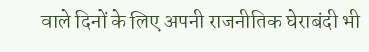वाले दिनों के लिए अपनी राजनीतिक घेराबंदी भी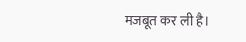मजबूत कर ली है।